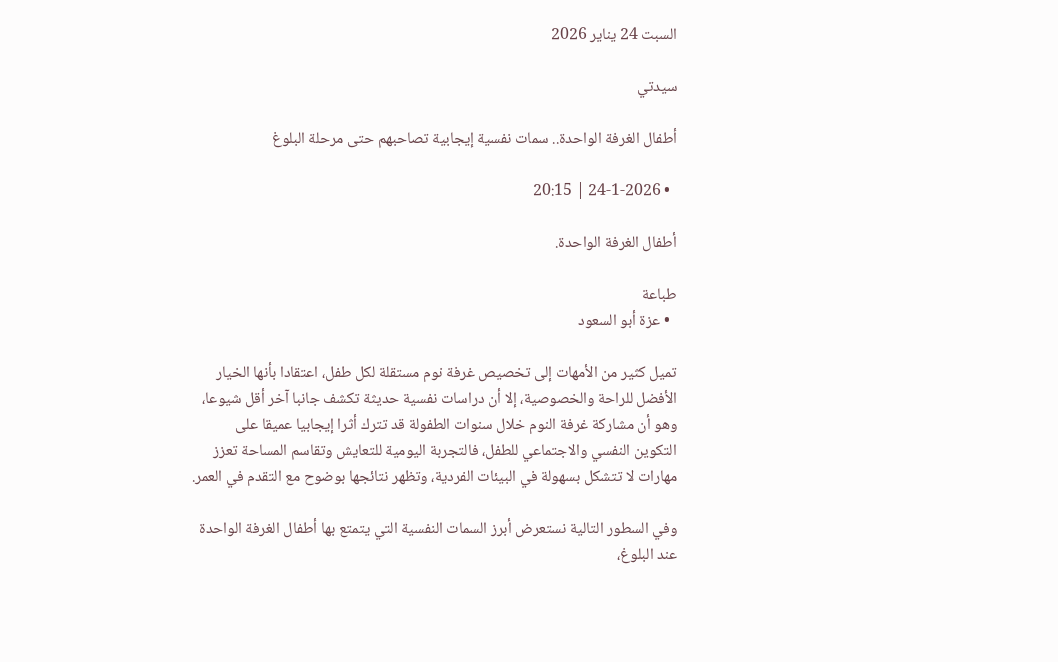السبت 24 يناير 2026

سيدتي

أطفال الغرفة الواحدة.. سمات نفسية إيجابية تصاحبهم حتى مرحلة البلوغ

  • 24-1-2026 | 20:15

أطفال الغرفة الواحدة.

طباعة
  • عزة أبو السعود

تميل كثير من الأمهات إلى تخصيص غرفة نوم مستقلة لكل طفل، اعتقادا بأنها الخيار الأفضل للراحة والخصوصية، إلا أن دراسات نفسية حديثة تكشف جانبا آخر أقل شيوعا، وهو أن مشاركة غرفة النوم خلال سنوات الطفولة قد تترك أثرا إيجابيا عميقا على التكوين النفسي والاجتماعي للطفل، فالتجربة اليومية للتعايش وتقاسم المساحة تعزز مهارات لا تتشكل بسهولة في البيئات الفردية، وتظهر نتائجها بوضوح مع التقدم في العمر.

وفي السطور التالية نستعرض أبرز السمات النفسية التي يتمتع بها أطفال الغرفة الواحدة عند البلوغ،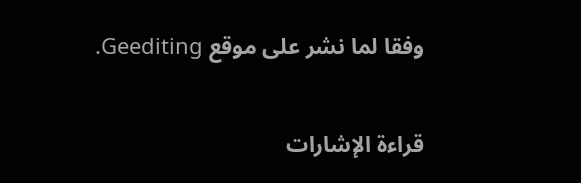وفقا لما نشر على موقع Geediting.

قراءة الإشارات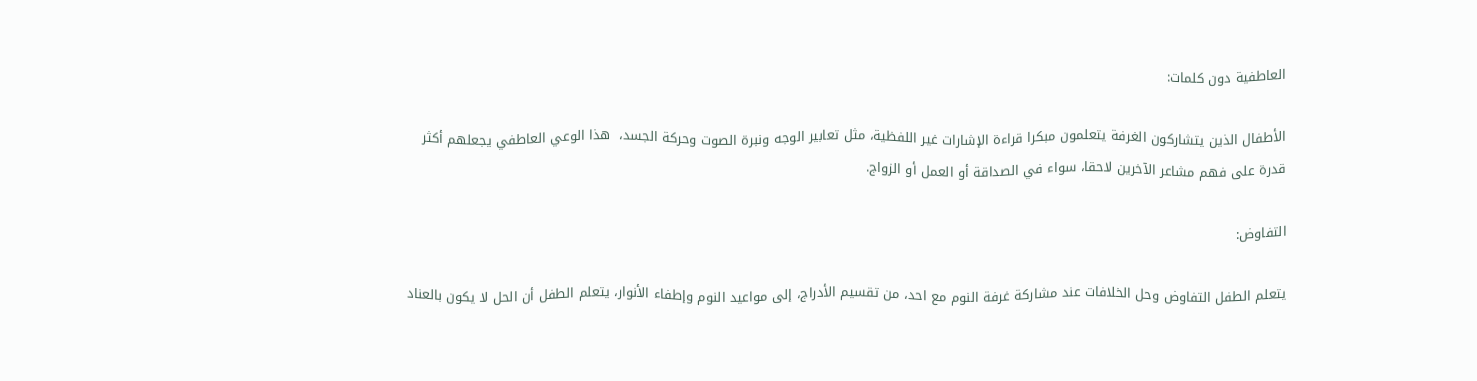العاطفية دون كلمات:

الأطفال الذين يتشاركون الغرفة يتعلمون مبكرا قراءة الإشارات غير اللفظية، مثل تعابير الوجه ونبرة الصوت وحركة الجسد،  هذا الوعي العاطفي يجعلهم أكثر قدرة على فهم مشاعر الآخرين لاحقا، سواء في الصداقة أو العمل أو الزواج.

التفاوض:

يتعلم الطفل التفاوض وحل الخلافات عند مشاركة غرفة النوم مع احد، من تقسيم الأدراج، إلى مواعيد النوم وإطفاء الأنوار، يتعلم الطفل أن الحل لا يكون بالعناد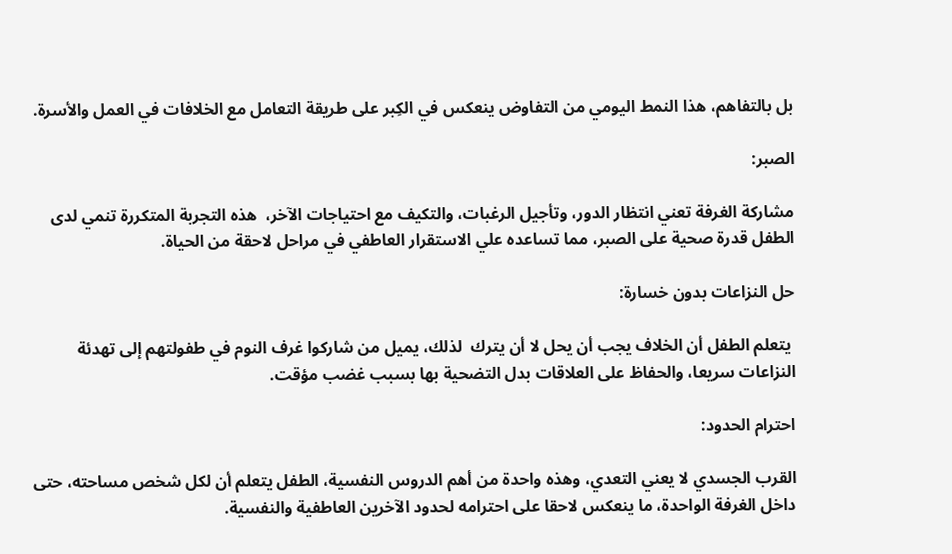بل بالتفاهم، هذا النمط اليومي من التفاوض ينعكس في الكِبر على طريقة التعامل مع الخلافات في العمل والأسرة.

الصبر:

مشاركة الغرفة تعني انتظار الدور، وتأجيل الرغبات، والتكيف مع احتياجات الآخر،  هذه التجربة المتكررة تنمي لدى الطفل قدرة صحية على الصبر، مما تساعده علي الاستقرار العاطفي في مراحل لاحقة من الحياة.

حل النزاعات بدون خسارة:

 يتعلم الطفل أن الخلاف يجب أن يحل لا أن يترك  لذلك، يميل من شاركوا غرف النوم في طفولتهم إلى تهدئة النزاعات سريعا، والحفاظ على العلاقات بدل التضحية بها بسبب غضب مؤقت.

احترام الحدود:

القرب الجسدي لا يعني التعدي، وهذه واحدة من أهم الدروس النفسية، الطفل يتعلم أن لكل شخص مساحته، حتى داخل الغرفة الواحدة، ما ينعكس لاحقا على احترامه لحدود الآخرين العاطفية والنفسية.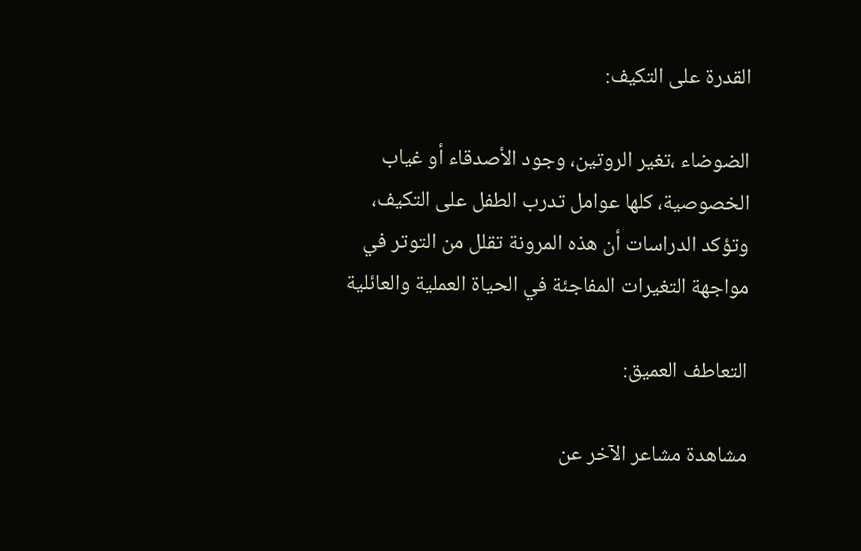القدرة على التكيف:

الضوضاء ،تغير الروتين، وجود الأصدقاء أو غياب الخصوصية، كلها عوامل تدرب الطفل على التكيف، وتؤكد الدراسات أن هذه المرونة تقلل من التوتر في مواجهة التغيرات المفاجئة في الحياة العملية والعائلية

التعاطف العميق:

مشاهدة مشاعر الآخر عن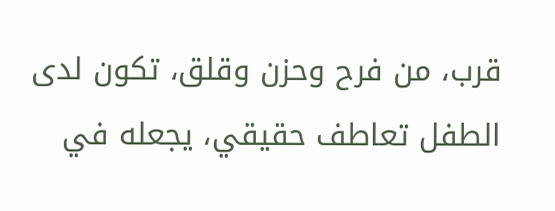قرب، من فرح وحزن وقلق، تكون لدى الطفل تعاطف حقيقي، يجعله في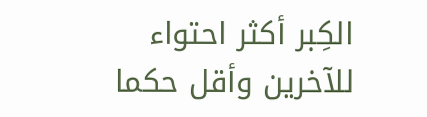الكِبر أكثر احتواء للآخرين وأقل حكما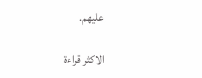عليهم.

الاكثر قراءة